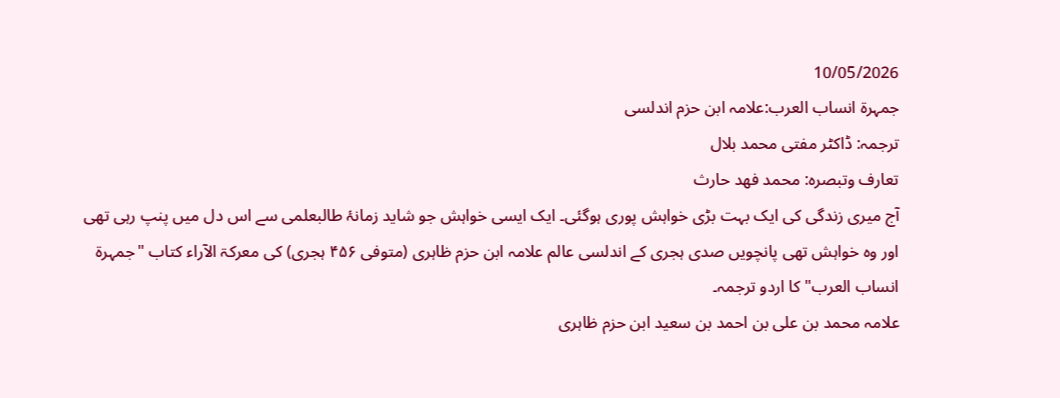10/05/2026
جمہرۃ انساب العرب:علامہ ابن حزم اندلسی
ترجمہ: ڈاکٹر مفتی محمد بلال
تعارف وتبصرہ: محمد فھد حارث
آج میری زندگی کی ایک بہت بڑی خواہش پوری ہوگئی۔ ایک ایسی خواہش جو شاید زمانۂ طالبعلمی سے اس دل میں پنپ رہی تھی اور وہ خواہش تھی پانچویں صدی ہجری کے اندلسی عالم علامہ ابن حزم ظاہری (متوفی ۴۵۶ ہجری) کی معرکۃ الآراء کتاب "جمہرۃ انساب العرب" کا اردو ترجمہ۔
علامہ محمد بن علی بن احمد بن سعید ابن حزم ظاہری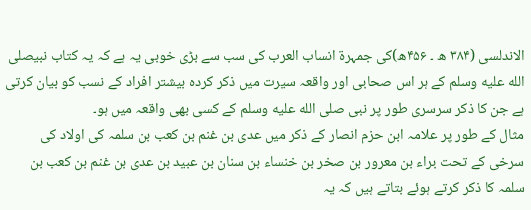الاندلسی (۳۸۴ ھ ۔ ۴۵۶ھ)کی جمہرۃ انساب العرب کی سب سے بڑی خوبی یہ ہے کہ یہ کتاب نبیصلى الله عليه وسلم کے ہر اس صحابی اور واقعہ سیرت میں ذکر کردہ بیشتر افراد کے نسب کو بیان کرتی ہے جن کا ذکر سرسری طور پر نبی صلى الله عليه وسلم کے کسی بھی واقعہ میں ہو۔
مثال کے طور پر علامہ ابن حزم انصار کے ذکر میں عدی بن غنم بن کعب بن سلمہ کی اولاد کی سرخی کے تحت براء بن معرور بن صخر بن خنساء بن سنان بن عبید بن عدی بن غنم بن کعب بن سلمہ کا ذکر کرتے ہوئے بتاتے ہیں کہ یہ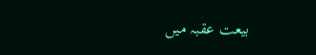بیعت عقبہ میں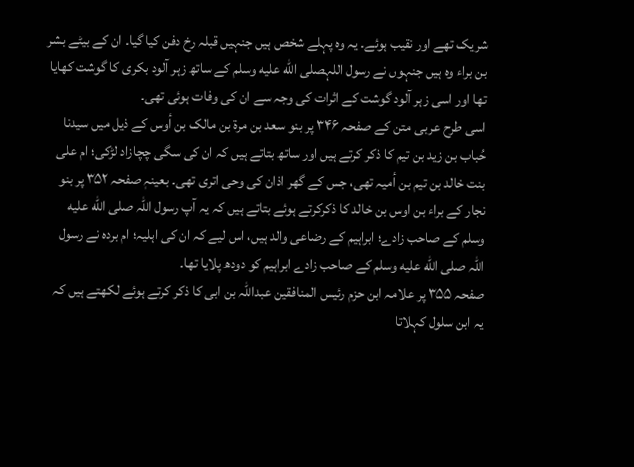شریک تھے اور نقیب ہوئے۔ یہ وہ پہلے شخص ہیں جنہیں قبلہ رخ دفن کیا گیا۔ ان کے بیٹے بشر بن براء وہ ہیں جنہوں نے رسول اللہصلى الله عليه وسلم کے ساتھ زہر آلود بکری کا گوشت کھایا تھا اور اسی زہر آلود گوشت کے اثرات کی وجہ سے ان کی وفات ہوئی تھی۔
اسی طرح عربی متن کے صفحہ ۳۴۶ پر بنو سعد بن مرۃ بن مالک بن أوس کے ذیل میں سیدنا حُباب بن زید بن تیم کا ذکر کرتے ہیں اور ساتھ بتاتے ہیں کہ ان کی سگی چچازاد لڑکی؛ ام علی بنت خالد بن تیم بن أمیہ تھی، جس کے گھر اذان کی وحی اتری تھی۔ بعینہٖ صفحہ ۳۵۲ پر بنو نجار کے براء بن اوس بن خالد کا ذکرکرتے ہوئے بتاتے ہیں کہ یہ آپ رسول اللہ صلى الله عليه وسلم کے صاحب زادے؛ ابراہیم کے رضاعی والد ہیں، اس لیے کہ ان کی اہلیہ؛ ام بردہ نے رسول اللہ صلى الله عليه وسلم کے صاحب زادے ابراہیم کو دودھ پلایا تھا۔
صفحہ ۳۵۵ پر علامہ ابن حزم رئیس المنافقین عبداللہ بن ابی کا ذکر کرتے ہوئے لکھتے ہیں کہ یہ ابن سلول کہلاتا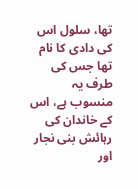تھا، سلول اس کی دادی کا نام تھا جس کی طرف یہ منسوب ہے، اس کے خاندان کی رہائش بنی نجار اور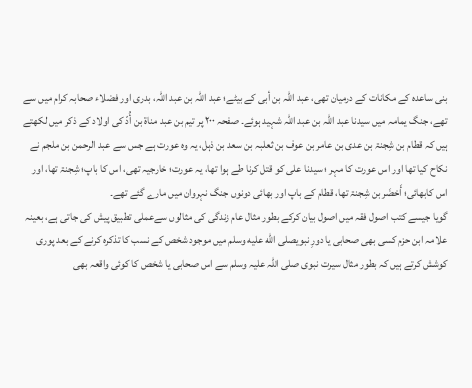بنی ساعدہ کے مکانات کے درمیان تھی، عبد اللہ بن أبی کے بیٹے؛ عبد اللہ بن عبد اللہ، بدری اور فضلاء صحابہ کرام میں سے تھے، جنگ یمامہ میں سیدنا عبد اللہ بن عبد اللہ شہید ہوئے۔ صفحہ ۲۰۰ پر تیم بن عبد مناۃ بن أُدّ کی اولاد کے ذکر میں لکھتے ہیں کہ قطام بن شِجنۃ بن عدی بن عامر بن عوف بن ثعلبہ بن سعد بن ذہل، یہ وہ عورت ہے جس سے عبد الرحمن بن ملجم نے نکاح کیا تھا اور اس عورت کا مہر ؛ سیدنا علی کو قتل کرنا طے ہوا تھا، یہ عورت؛ خارجیہ تھی، اس کا باپ؛ شِجنۃ تھا، اور اس کابھائی؛ أَخضَر بن شِجنۃ تھا، قطام کے باپ اور بھائی دونوں جنگ نہروان میں مارے گئے تھے۔
گویا جیسے کتب اصول فقہ میں اصول بیان کرکے بطور مثال عام زندگی کی مثالوں سےعملی تطبیق پیش کی جاتی ہے، بعینہ علامہ ابن حزم کسی بھی صحابی یا دورِ نبویصلى الله عليه وسلم میں موجود شخص کے نسب کا تذکرہ کرنے کے بعد پوری کوشش کرتے ہیں کہ بطور مثال سیرت نبوی صلی اللہ علیہ وسلم سے اس صحابی یا شخص کا کوئی واقعہ بھی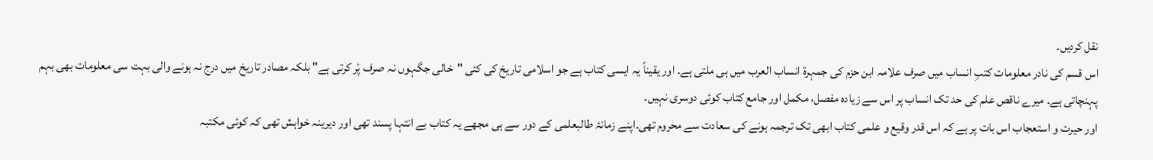نقل کردیں۔
اس قسم کی نادر معلومات کتبِ انساب میں صرف علامہ ابن حزم کی جمہرۃ انساب العرب میں ہی ملتی ہے۔ اور یقیناً یہ ایسی کتاب ہے جو اسلامی تاریخ کی کئی "خالی جگہوں نہ صرف پٗر کرتی ہے" بلکہ مصادر تاریخ میں درج نہ ہونے والی بہت سی معلومات بھی بہم پہنچاتی ہے۔ میرے ناقص علم کی حد تک انساب پر اس سے زیادہ مفصل، مکمل اور جامع کتاب کوئی دوسری نہیں۔
اور حیرت و استعجاب اس بات پر ہے کہ اس قدر وقیع و علمی کتاب ابھی تک ترجمہ ہونے کی سعادت سے محروم تھی۔اپنے زمانۂ طالبعلمی کے دور سے ہی مجھے یہ کتاب بے انتہا پسند تھی اور دیرینہ خواہش تھی کہ کوئی مکتبہ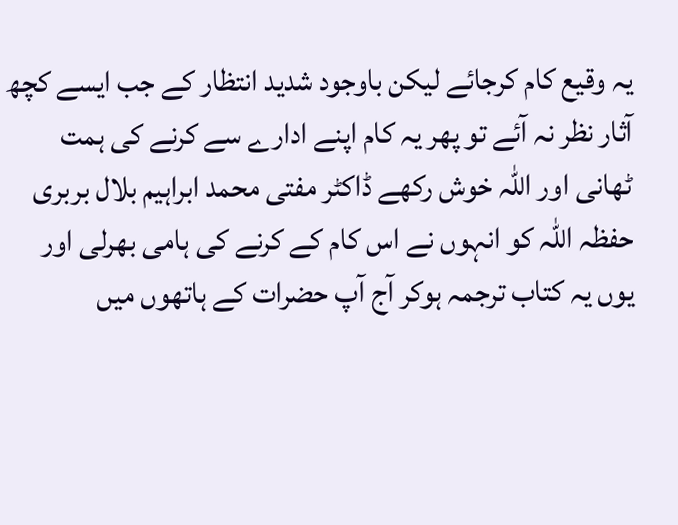یہ وقیع کام کرجائے لیکن باوجود شدید انتظار کے جب ایسے کچھ آثار نظر نہ آئے تو پھر یہ کام اپنے ادارے سے کرنے کی ہمت ٹھانی اور اللہ خوش رکھے ڈاکٹر مفتی محمد ابراہیم بلال بربری حفظہ اللہ کو انہوں نے اس کام کے کرنے کی ہامی بھرلی اور یوں یہ کتاب ترجمہ ہوکر آج آپ حضرات کے ہاتھوں میں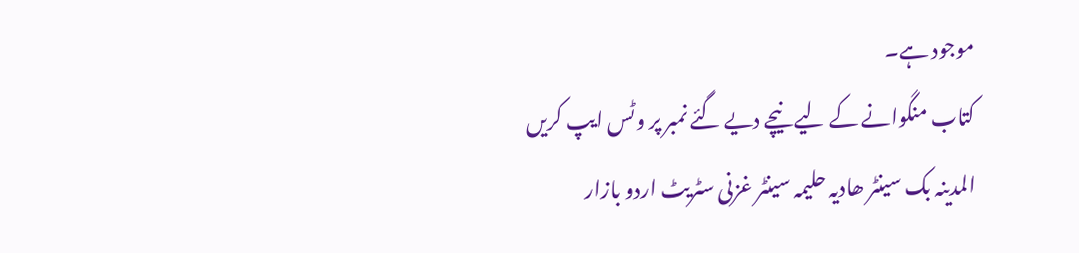موجود ہے۔
کتاب منگوانے کے لیے نیچے دیے گئے نمبر پر وٹس ایپ کریں
المدینہ بک سینٹر ھادیہ حلیمہ سینٹر غزنی سٹریٹ اردو بازار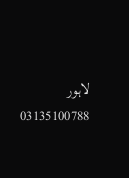لاہور
03135100788